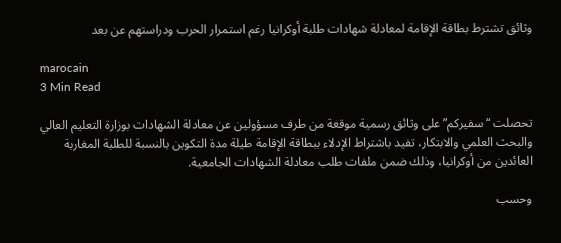وثائق تشترط بطاقة الإقامة لمعادلة شهادات طلبة أوكرانيا رغم استمرار الحرب ودراستهم عن بعد

marocain
3 Min Read

تحصلت “سفيركم” على وثائق رسمية موقعة من طرف مسؤولين عن معادلة الشهادات بوزارة التعليم العالي والبحث العلمي والابتكار، تفيد باشتراط الإدلاء ببطاقة الإقامة طيلة مدة التكوين بالنسبة للطلبة المغاربة العائدين من أوكرانيا، وذلك ضمن ملفات طلب معادلة الشهادات الجامعية.

وحسب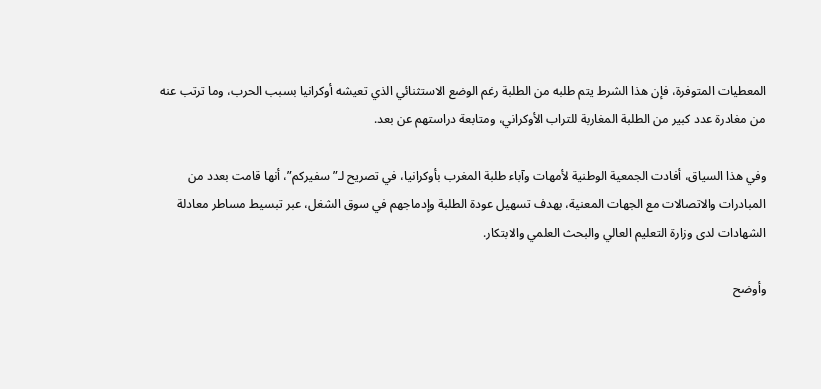المعطيات المتوفرة، فإن هذا الشرط يتم طلبه من الطلبة رغم الوضع الاستثنائي الذي تعيشه أوكرانيا بسبب الحرب، وما ترتب عنه من مغادرة عدد كبير من الطلبة المغاربة للتراب الأوكراني، ومتابعة دراستهم عن بعد.

وفي هذا السياق، أفادت الجمعية الوطنية لأمهات وآباء طلبة المغرب بأوكرانيا، في تصريح لـ”سفيركم”، أنها قامت بعدد من المبادرات والاتصالات مع الجهات المعنية، بهدف تسهيل عودة الطلبة وإدماجهم في سوق الشغل، عبر تبسيط مساطر معادلة الشهادات لدى وزارة التعليم العالي والبحث العلمي والابتكار.

وأوضح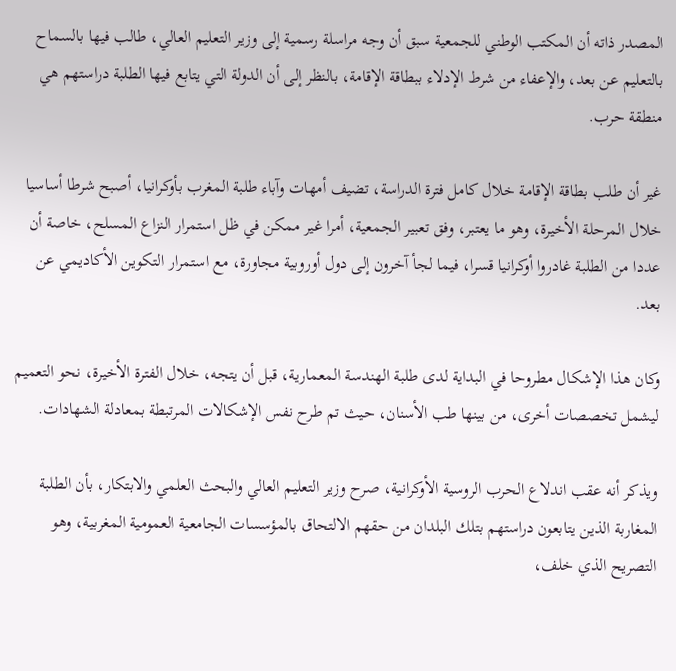المصدر ذاته أن المكتب الوطني للجمعية سبق أن وجه مراسلة رسمية إلى وزير التعليم العالي، طالب فيها بالسماح بالتعليم عن بعد، والإعفاء من شرط الإدلاء ببطاقة الإقامة، بالنظر إلى أن الدولة التي يتابع فيها الطلبة دراستهم هي منطقة حرب.

غير أن طلب بطاقة الإقامة خلال كامل فترة الدراسة، تضيف أمهات وآباء طلبة المغرب بأوكرانيا، أصبح شرطا أساسيا خلال المرحلة الأخيرة، وهو ما يعتبر، وفق تعبير الجمعية، أمرا غير ممكن في ظل استمرار النزاع المسلح، خاصة أن عددا من الطلبة غادروا أوكرانيا قسرا، فيما لجأ آخرون إلى دول أوروبية مجاورة، مع استمرار التكوين الأكاديمي عن بعد.

وكان هذا الإشكال مطروحا في البداية لدى طلبة الهندسة المعمارية، قبل أن يتجه، خلال الفترة الأخيرة، نحو التعميم ليشمل تخصصات أخرى، من بينها طب الأسنان، حيث تم طرح نفس الإشكالات المرتبطة بمعادلة الشهادات.

ويذكر أنه عقب اندلاع الحرب الروسية الأوكرانية، صرح وزير التعليم العالي والبحث العلمي والابتكار، بأن الطلبة المغاربة الذين يتابعون دراستهم بتلك البلدان من حقهم الالتحاق بالمؤسسات الجامعية العمومية المغربية، وهو التصريح الذي خلف،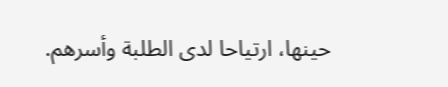حينها، ارتياحا لدى الطلبة وأسرهم.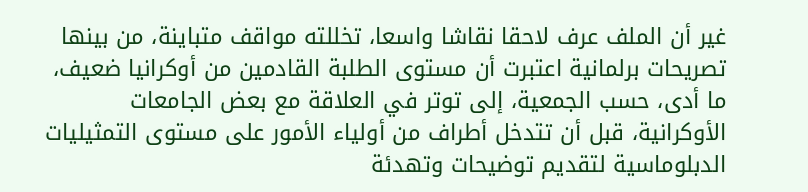غير أن الملف عرف لاحقا نقاشا واسعا، تخللته مواقف متباينة، من بينها تصريحات برلمانية اعتبرت أن مستوى الطلبة القادمين من أوكرانيا ضعيف، ما أدى، حسب الجمعية، إلى توتر في العلاقة مع بعض الجامعات الأوكرانية، قبل أن تتدخل أطراف من أولياء الأمور على مستوى التمثيليات الدبلوماسية لتقديم توضيحات وتهدئة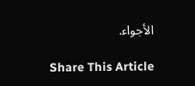الأجواء.

Share This Article